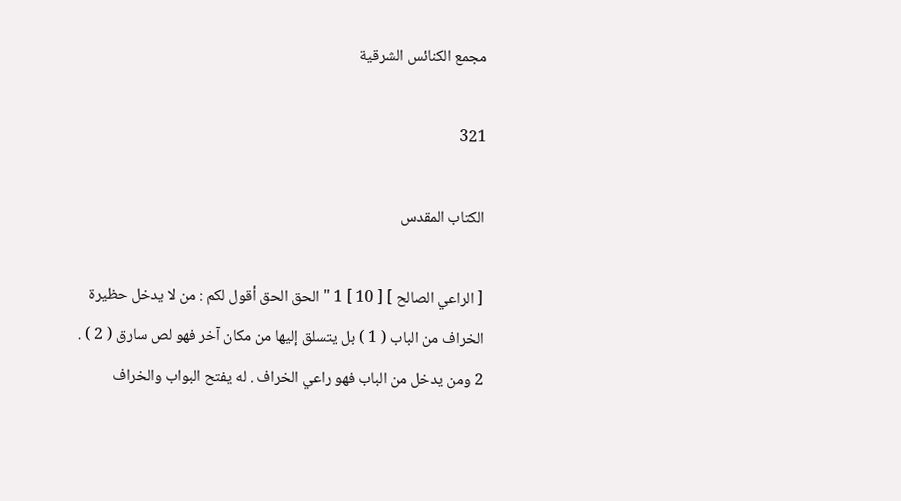مجمع الكنائس الشرقية

321

الكتاب المقدس

[ الراعي الصالح ] [ 10 ] 1 " الحق الحق أقول لكم : من لا يدخل حظيرة الخراف من الباب ( 1 ) بل يتسلق إليها من مكان آخر فهو لص سارق ( 2 ) . 2 ومن يدخل من الباب فهو راعي الخراف . له يفتح البواب والخراف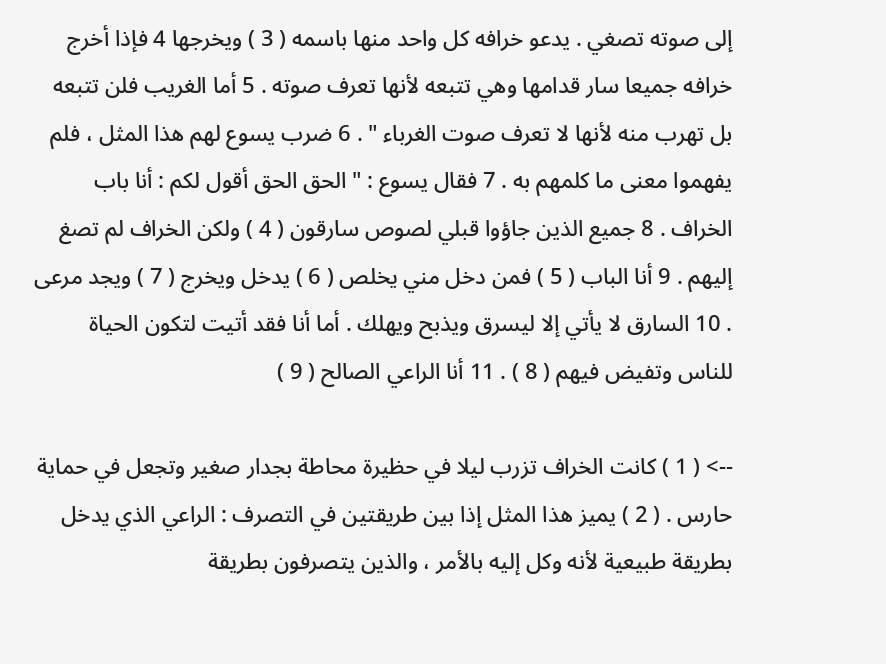إلى صوته تصغي . يدعو خرافه كل واحد منها باسمه ( 3 ) ويخرجها 4 فإذا أخرج خرافه جميعا سار قدامها وهي تتبعه لأنها تعرف صوته . 5 أما الغريب فلن تتبعه بل تهرب منه لأنها لا تعرف صوت الغرباء " . 6 ضرب يسوع لهم هذا المثل ، فلم يفهموا معنى ما كلمهم به . 7 فقال يسوع : " الحق الحق أقول لكم : أنا باب الخراف . 8 جميع الذين جاؤوا قبلي لصوص سارقون ( 4 ) ولكن الخراف لم تصغ إليهم . 9 أنا الباب ( 5 ) فمن دخل مني يخلص ( 6 ) يدخل ويخرج ( 7 ) ويجد مرعى . 10 السارق لا يأتي إلا ليسرق ويذبح ويهلك . أما أنا فقد أتيت لتكون الحياة للناس وتفيض فيهم ( 8 ) . 11 أنا الراعي الصالح ( 9 )

--> ( 1 ) كانت الخراف تزرب ليلا في حظيرة محاطة بجدار صغير وتجعل في حماية حارس . ( 2 ) يميز هذا المثل إذا بين طريقتين في التصرف : الراعي الذي يدخل بطريقة طبيعية لأنه وكل إليه بالأمر ، والذين يتصرفون بطريقة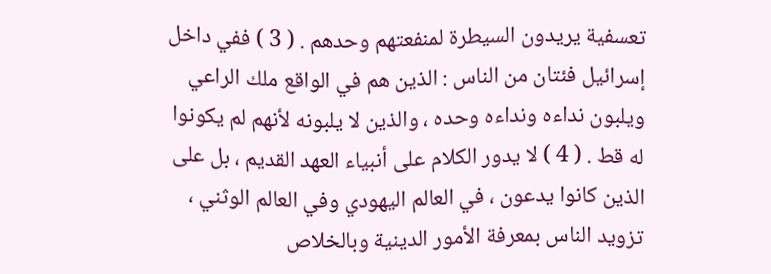تعسفية يريدون السيطرة لمنفعتهم وحدهم . ( 3 ) ففي داخل إسرائيل فئتان من الناس : الذين هم في الواقع ملك الراعي ويلبون نداءه ونداءه وحده ، والذين لا يلبونه لأنهم لم يكونوا له قط . ( 4 ) لا يدور الكلام على أنبياء العهد القديم ، بل على الذين كانوا يدعون ، في العالم اليهودي وفي العالم الوثني ، تزويد الناس بمعرفة الأمور الدينية وبالخلاص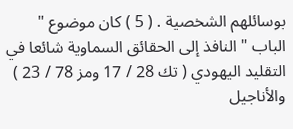بوسائلهم الشخصية . ( 5 ) كان موضوع " الباب " النافذ إلى الحقائق السماوية شائعا في التقليد اليهودي ( تك 28 / 17 ومز 78 / 23 ) والأناجيل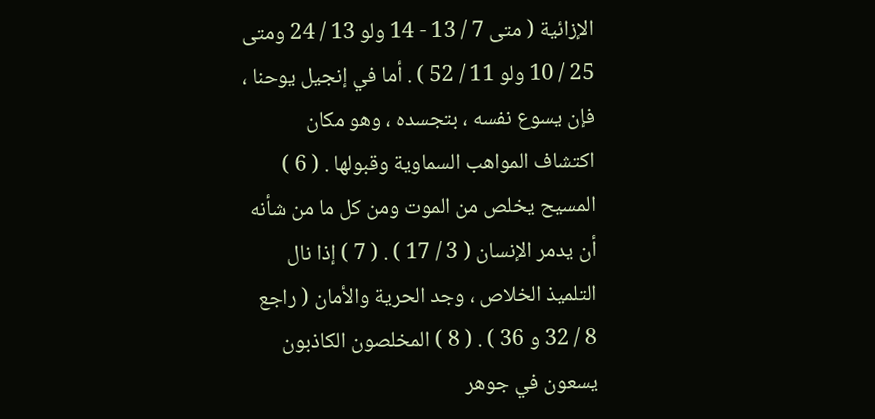الإزائية ( متى 7 / 13 - 14 ولو 13 / 24 ومتى 25 / 10 ولو 11 / 52 ) . أما في إنجيل يوحنا ، فإن يسوع نفسه ، بتجسده ، وهو مكان اكتشاف المواهب السماوية وقبولها . ( 6 ) المسيح يخلص من الموت ومن كل ما من شأنه أن يدمر الإنسان ( 3 / 17 ) . ( 7 ) إذا نال التلميذ الخلاص ، وجد الحرية والأمان ( راجع 8 / 32 و 36 ) . ( 8 ) المخلصون الكاذبون يسعون في جوهر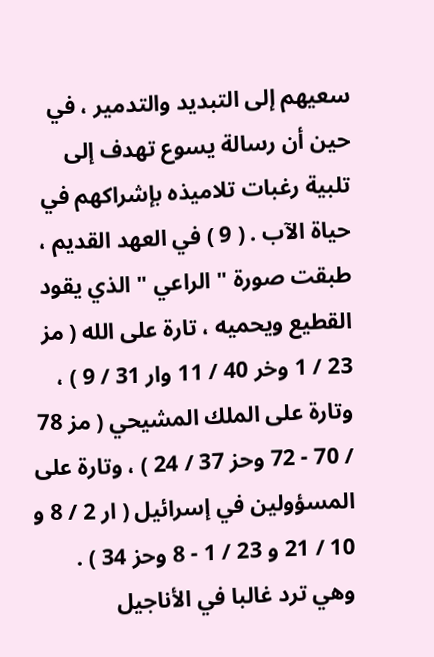سعيهم إلى التبديد والتدمير ، في حين أن رسالة يسوع تهدف إلى تلبية رغبات تلاميذه بإشراكهم في حياة الآب . ( 9 ) في العهد القديم ، طبقت صورة " الراعي " الذي يقود القطيع ويحميه ، تارة على الله ( مز 23 / 1 وخر 40 / 11 وار 31 / 9 ) ، وتارة على الملك المشيحي ( مز 78 / 70 - 72 وحز 37 / 24 ) ، وتارة على المسؤولين في إسرائيل ( ار 2 / 8 و 10 / 21 و 23 / 1 - 8 وحز 34 ) . وهي ترد غالبا في الأناجيل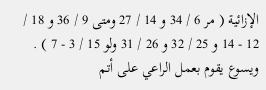الإزائية ( مر 6 / 34 و 14 / 27 ومتى 9 / 36 و 18 / 12 - 14 و 25 / 32 و 26 / 31 ولو 15 / 3 - 7 ) . ويسوع يقوم بعمل الراعي على أتم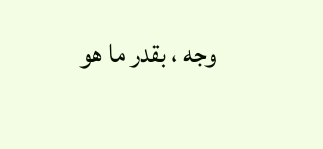وجه ، بقدر ما هو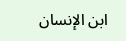ابن الإنسان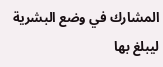المشارك في وضع البشرية ليبلغ بها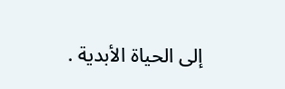إلى الحياة الأبدية .